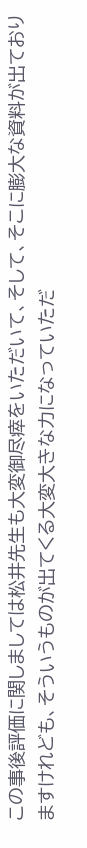この事後評価に関しましては松井先生も大変御尽瘁をいただいて、そして、そこに膨大な資料が出ておりますけれども、そういうものが出てくる大変大きな力になっていただ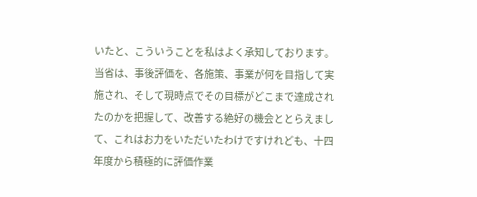いたと、こういうことを私はよく承知しております。 当省は、事後評価を、各施策、事業が何を目指して実施され、そして現時点でその目標がどこまで達成されたのかを把握して、改善する絶好の機会ととらえまして、これはお力をいただいたわけですけれども、十四年度から積極的に評価作業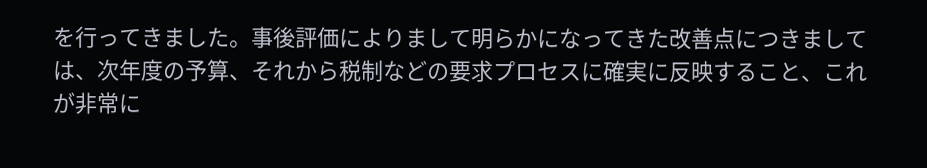を行ってきました。事後評価によりまして明らかになってきた改善点につきましては、次年度の予算、それから税制などの要求プロセスに確実に反映すること、これが非常に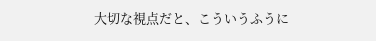大切な視点だと、こういうふうに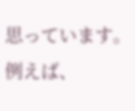思っています。 例えば、